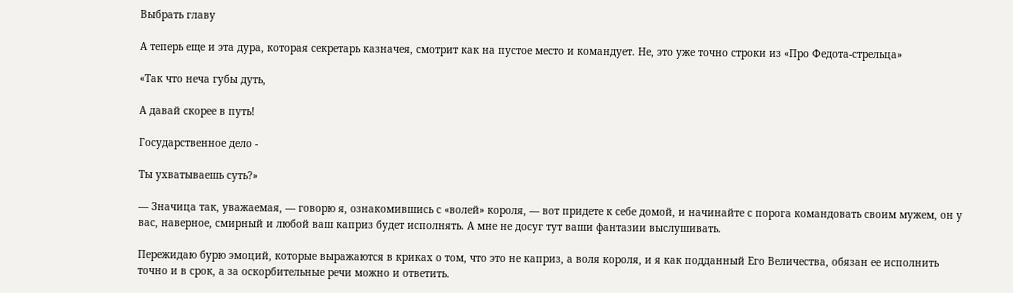Выбрать главу

А теперь еще и эта дура, которая секретарь казначея, смотрит как на пустое место и командует. Не, это уже точно строки из «Про Федота-стрельца»

«Так что неча губы дуть,

А давай скорее в путь!

Государственное дело -

Ты ухватываешь суть?»

— Значица так, уважаемая, — говорю я, ознакомившись с «волей» короля, — вот придете к себе домой, и начинайте с порога командовать своим мужем, он у вас, наверное, смирный и любой ваш каприз будет исполнять. А мне не досуг тут ваши фантазии выслушивать.

Пережидаю бурю эмоций, которые выражаются в криках о том, что это не каприз, а воля короля, и я как подданный Его Величества, обязан ее исполнить точно и в срок, а за оскорбительные речи можно и ответить.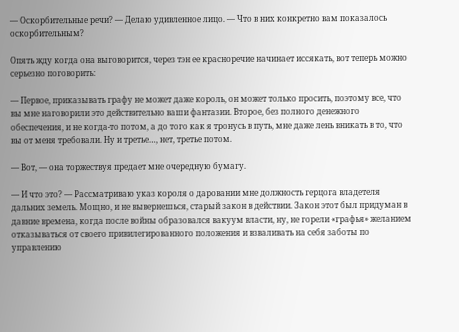— Оскорбительные речи? — Делаю удивленное лицо. — Что в них конкретно вам показалось оскорбительным?

Опять жду когда она выговорится, через тэн ее красноречие начинает иссякать, вот теперь можно серьезно поговорить:

— Первое, приказывать графу не может даже король, он может только просить, поэтому все, что вы мне наговорили это действительно ваши фантазии. Второе, без полного денежного обеспечения, и не когда-то потом, а до того как я тронусь в путь, мне даже лень вникать в то, что вы от меня требовали. Ну и третье…, нет, третье потом.

— Вот, — она торжествуя предает мне очередную бумагу.

— И что это? — Рассматриваю указ короля о даровании мне должность герцога владетеля дальних земель. Мощно, и не вывернешься, старый закон в действии. Закон этот был придуман в давние времена, когда после войны образовался вакуум власти, ну, не горели «графья» желанием отказываться от своего привилегированного положения и взваливать на себя заботы по управлению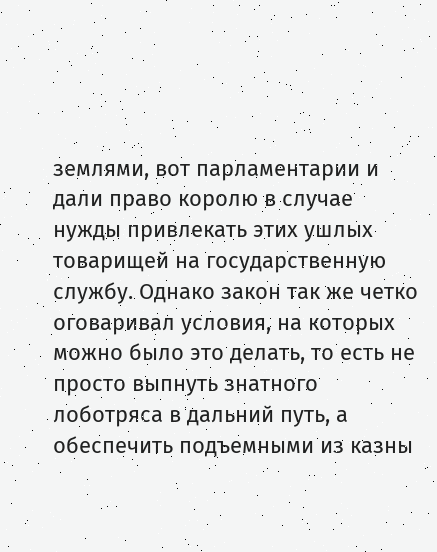землями, вот парламентарии и дали право королю в случае нужды привлекать этих ушлых товарищей на государственную службу. Однако закон так же четко оговаривал условия, на которых можно было это делать, то есть не просто выпнуть знатного лоботряса в дальний путь, а обеспечить подъемными из казны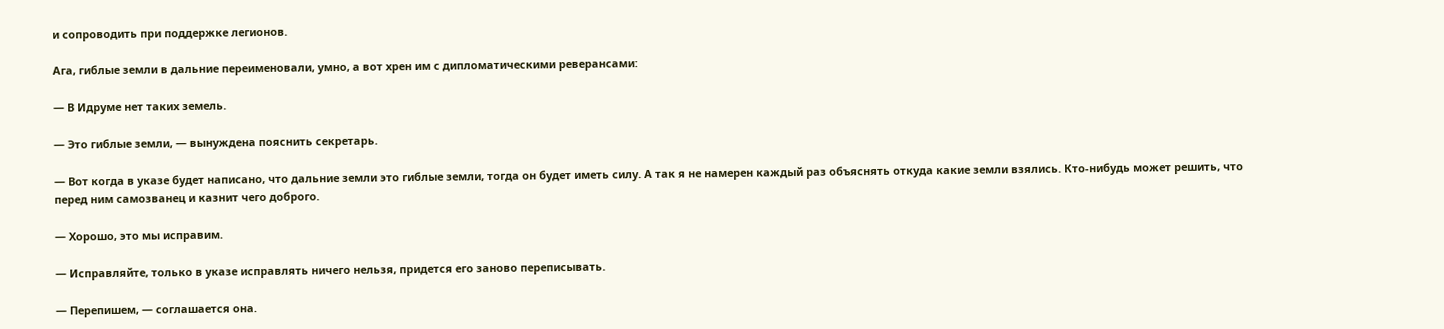и сопроводить при поддержке легионов.

Ага, гиблые земли в дальние переименовали, умно, а вот хрен им с дипломатическими реверансами:

— В Идруме нет таких земель.

— Это гиблые земли, — вынуждена пояснить секретарь.

— Вот когда в указе будет написано, что дальние земли это гиблые земли, тогда он будет иметь силу. А так я не намерен каждый раз объяснять откуда какие земли взялись. Кто-нибудь может решить, что перед ним самозванец и казнит чего доброго.

— Хорошо, это мы исправим.

— Исправляйте, только в указе исправлять ничего нельзя, придется его заново переписывать.

— Перепишем, — соглашается она.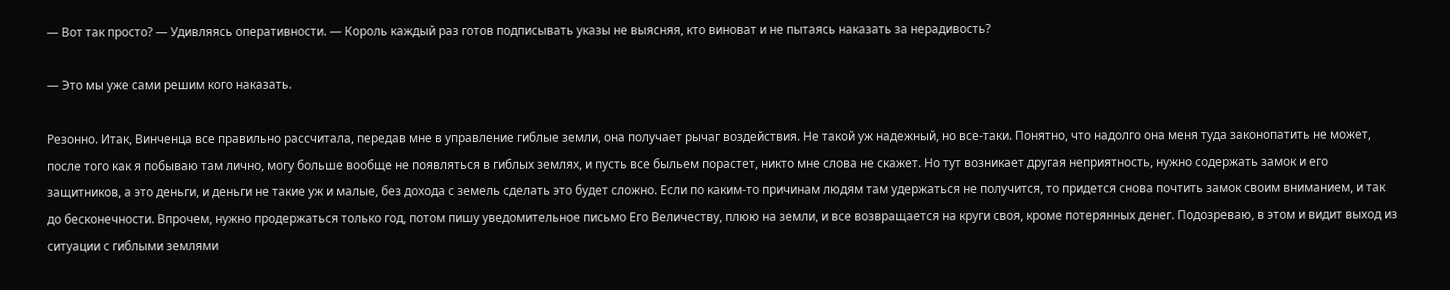— Вот так просто? — Удивляясь оперативности. — Король каждый раз готов подписывать указы не выясняя, кто виноват и не пытаясь наказать за нерадивость?

— Это мы уже сами решим кого наказать.

Резонно. Итак, Винченца все правильно рассчитала, передав мне в управление гиблые земли, она получает рычаг воздействия. Не такой уж надежный, но все-таки. Понятно, что надолго она меня туда законопатить не может, после того как я побываю там лично, могу больше вообще не появляться в гиблых землях, и пусть все быльем порастет, никто мне слова не скажет. Но тут возникает другая неприятность, нужно содержать замок и его защитников, а это деньги, и деньги не такие уж и малые, без дохода с земель сделать это будет сложно. Если по каким-то причинам людям там удержаться не получится, то придется снова почтить замок своим вниманием, и так до бесконечности. Впрочем, нужно продержаться только год, потом пишу уведомительное письмо Его Величеству, плюю на земли, и все возвращается на круги своя, кроме потерянных денег. Подозреваю, в этом и видит выход из ситуации с гиблыми землями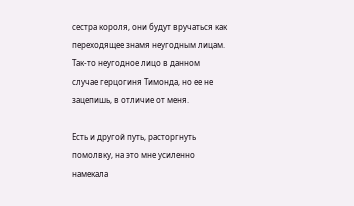сестра короля, они будут вручаться как переходящее знамя неугодным лицам. Так-то неугодное лицо в данном случае герцогиня Тимонда, но ее не зацепишь, в отличие от меня.

Есть и другой путь, расторгнуть помолвку, на это мне усиленно намекала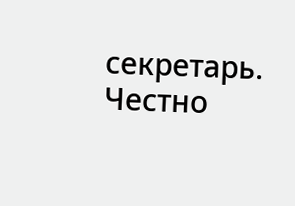секретарь. Честно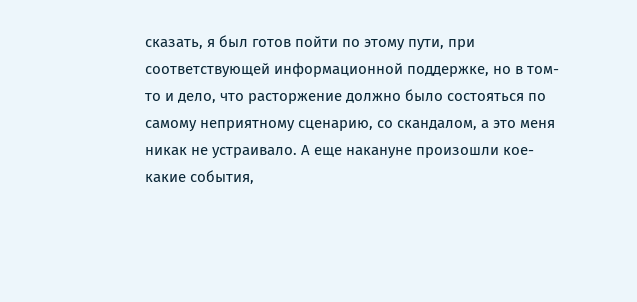сказать, я был готов пойти по этому пути, при соответствующей информационной поддержке, но в том-то и дело, что расторжение должно было состояться по самому неприятному сценарию, со скандалом, а это меня никак не устраивало. А еще накануне произошли кое-какие события,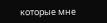которые мне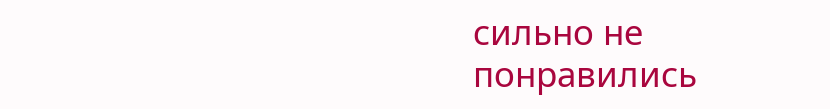сильно не понравились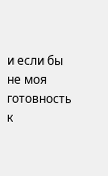и если бы не моя готовность к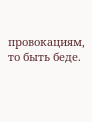провокациям, то быть беде.